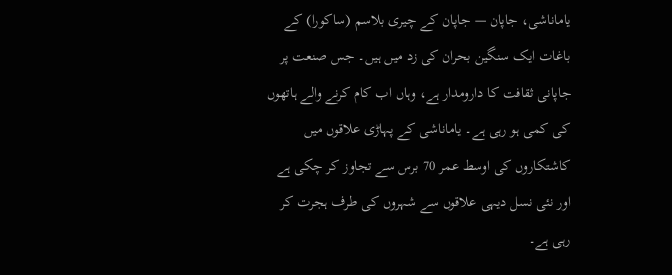یاماناشی، جاپان — جاپان کے چیری بلاسم (ساکورا) کے باغات ایک سنگین بحران کی زد میں ہیں۔ جس صنعت پر جاپانی ثقافت کا دارومدار ہے، وہاں اب کام کرنے والے ہاتھوں کی کمی ہو رہی ہے۔ یاماناشی کے پہاڑی علاقوں میں کاشتکاروں کی اوسط عمر 70 برس سے تجاوز کر چکی ہے اور نئی نسل دیہی علاقوں سے شہروں کی طرف ہجرت کر رہی ہے۔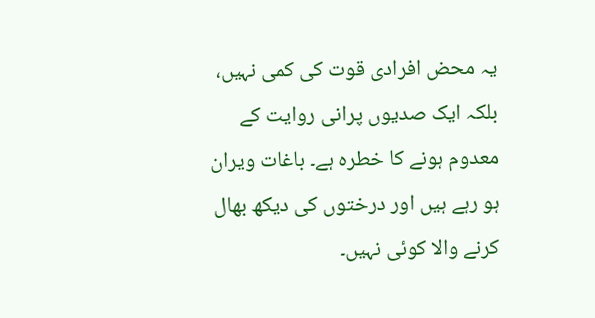یہ محض افرادی قوت کی کمی نہیں، بلکہ ایک صدیوں پرانی روایت کے معدوم ہونے کا خطرہ ہے۔ باغات ویران ہو رہے ہیں اور درختوں کی دیکھ بھال کرنے والا کوئی نہیں۔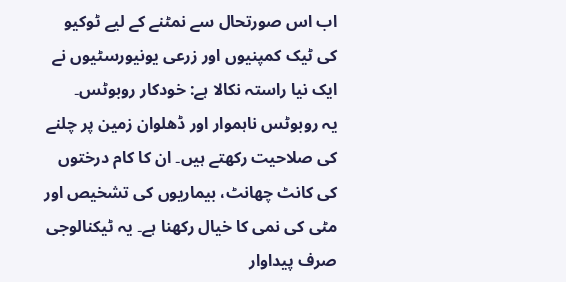اب اس صورتحال سے نمٹنے کے لیے ٹوکیو کی ٹیک کمپنیوں اور زرعی یونیورسٹیوں نے ایک نیا راستہ نکالا ہے: خودکار روبوٹس۔
یہ روبوٹس ناہموار اور ڈھلوان زمین پر چلنے کی صلاحیت رکھتے ہیں۔ ان کا کام درختوں کی کانٹ چھانٹ، بیماریوں کی تشخیص اور مٹی کی نمی کا خیال رکھنا ہے۔ یہ ٹیکنالوجی صرف پیداوار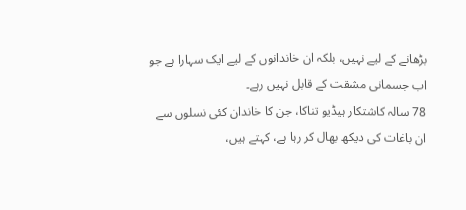بڑھانے کے لیے نہیں، بلکہ ان خاندانوں کے لیے ایک سہارا ہے جو اب جسمانی مشقت کے قابل نہیں رہے۔
78 سالہ کاشتکار ہیڈیو تناکا، جن کا خاندان کئی نسلوں سے ان باغات کی دیکھ بھال کر رہا ہے، کہتے ہیں،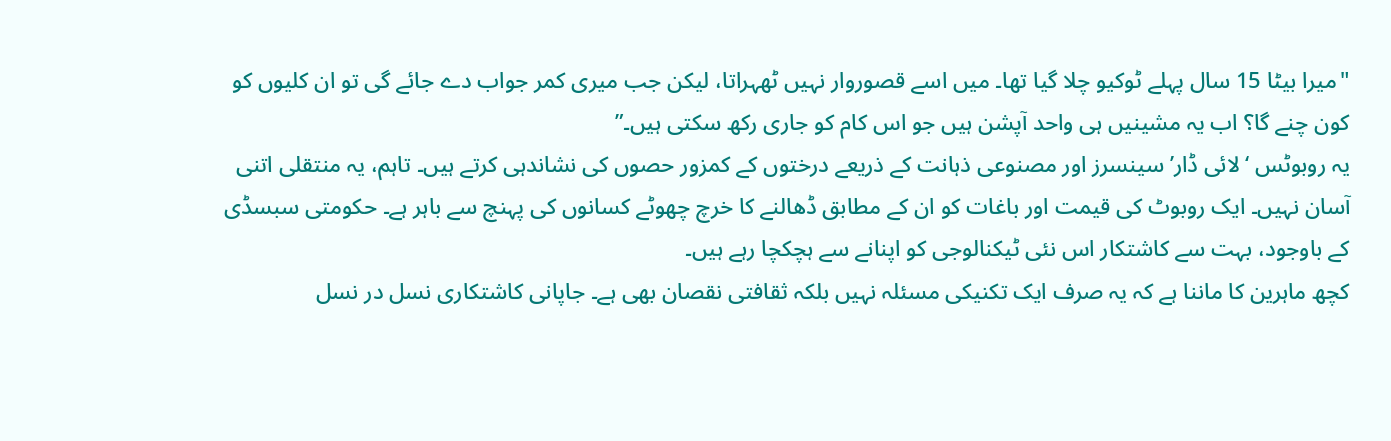"میرا بیٹا 15 سال پہلے ٹوکیو چلا گیا تھا۔ میں اسے قصوروار نہیں ٹھہراتا، لیکن جب میری کمر جواب دے جائے گی تو ان کلیوں کو کون چنے گا؟ اب یہ مشینیں ہی واحد آپشن ہیں جو اس کام کو جاری رکھ سکتی ہیں۔”
یہ روبوٹس ‘لائی ڈار’ سینسرز اور مصنوعی ذہانت کے ذریعے درختوں کے کمزور حصوں کی نشاندہی کرتے ہیں۔ تاہم، یہ منتقلی اتنی آسان نہیں۔ ایک روبوٹ کی قیمت اور باغات کو ان کے مطابق ڈھالنے کا خرچ چھوٹے کسانوں کی پہنچ سے باہر ہے۔ حکومتی سبسڈی کے باوجود، بہت سے کاشتکار اس نئی ٹیکنالوجی کو اپنانے سے ہچکچا رہے ہیں۔
کچھ ماہرین کا ماننا ہے کہ یہ صرف ایک تکنیکی مسئلہ نہیں بلکہ ثقافتی نقصان بھی ہے۔ جاپانی کاشتکاری نسل در نسل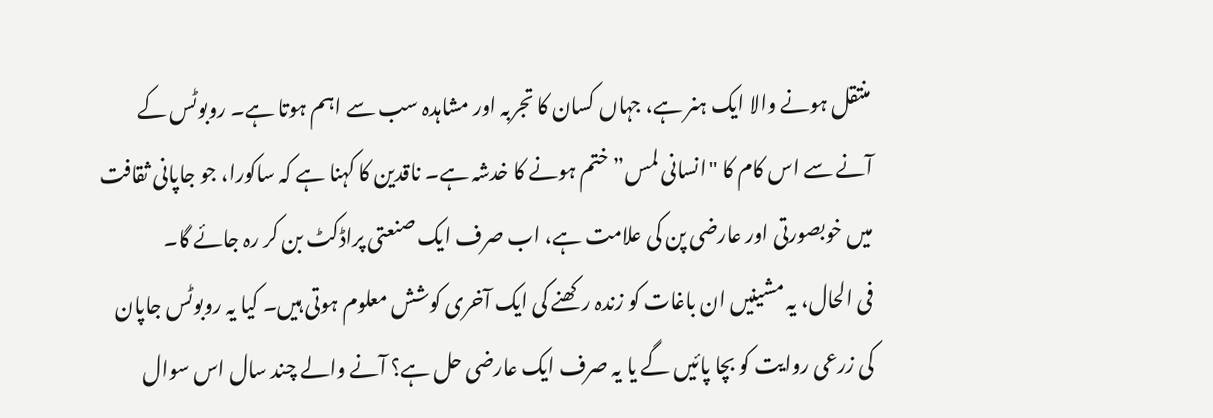منتقل ہونے والا ایک ہنر ہے، جہاں کسان کا تجربہ اور مشاہدہ سب سے اہم ہوتا ہے۔ روبوٹس کے آنے سے اس کام کا "انسانی لمس” ختم ہونے کا خدشہ ہے۔ ناقدین کا کہنا ہے کہ ساکورا، جو جاپانی ثقافت میں خوبصورتی اور عارضی پن کی علامت ہے، اب صرف ایک صنعتی پراڈکٹ بن کر رہ جائے گا۔
فی الحال، یہ مشینیں ان باغات کو زندہ رکھنے کی ایک آخری کوشش معلوم ہوتی ہیں۔ کیا یہ روبوٹس جاپان کی زرعی روایت کو بچا پائیں گے یا یہ صرف ایک عارضی حل ہے؟ آنے والے چند سال اس سوال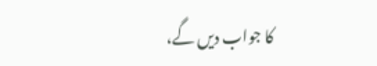کا جواب دیں گے،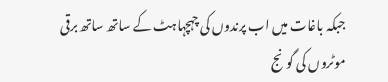جبکہ باغات میں اب پرندوں کی چہچہاہٹ کے ساتھ ساتھ برقی موٹروں کی گونج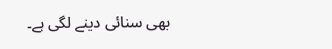بھی سنائی دینے لگی ہے۔